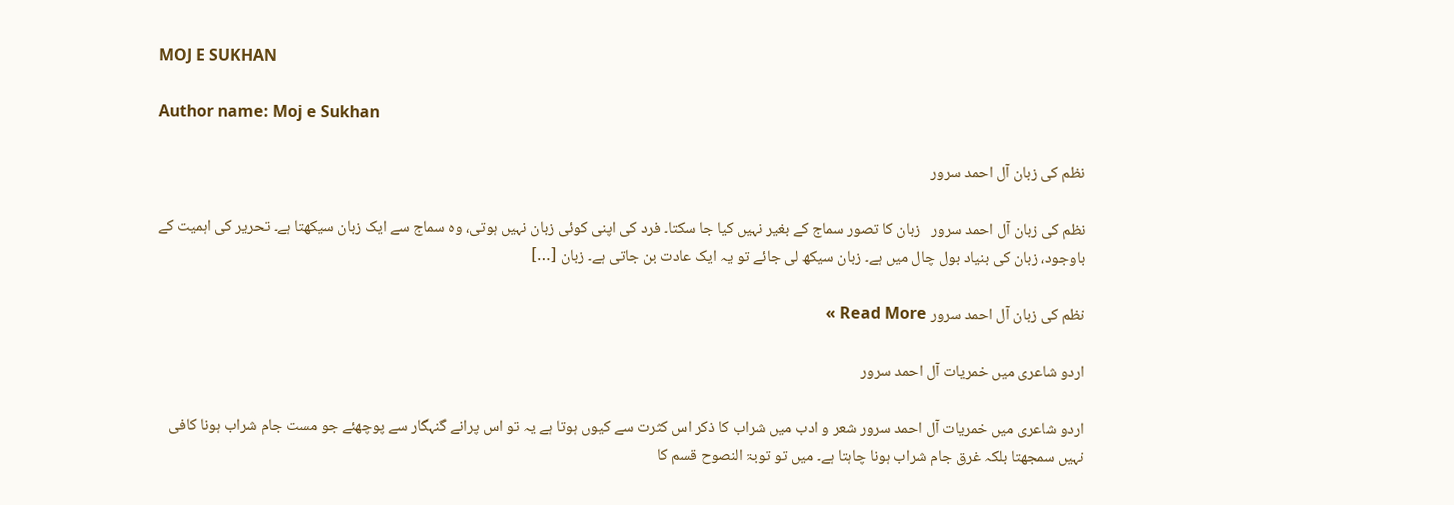MOJ E SUKHAN

Author name: Moj e Sukhan

نظم کی زبان آل احمد سرور

نظم کی زبان آل احمد سرور   زبان کا تصور سماج کے بغیر نہیں کیا جا سکتا۔ فرد کی اپنی کوئی زبان نہیں ہوتی، وہ سماج سے ایک زبان سیکھتا ہے۔ تحریر کی اہمیت کے باوجود، زبان کی بنیاد بول چال میں ہے۔ زبان سیکھ لی جائے تو یہ ایک عادت بن جاتی ہے۔ زبان […]

نظم کی زبان آل احمد سرور Read More »

اردو شاعری میں خمریات آل احمد سرور

اردو شاعری میں خمریات آل احمد سرور شعر و ادب میں شراب کا ذکر اس کثرت سے کیوں ہوتا ہے یہ تو اس پرانے گنہگار سے پوچھئے جو مست جام شراب ہونا کافی نہیں سمجھتا بلکہ غرق جام شراب ہونا چاہتا ہے۔ میں تو توبۃ النصوح قسم کا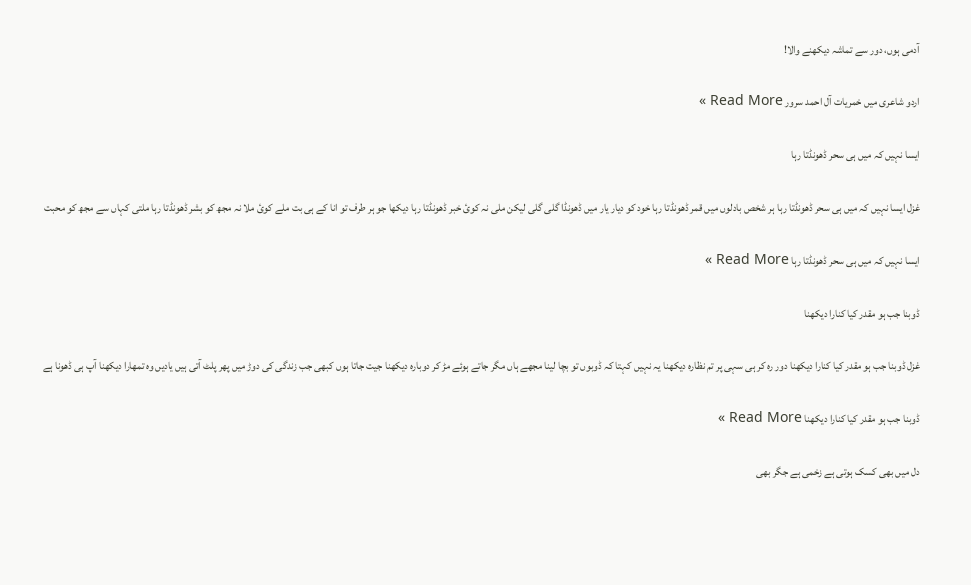آدمی ہوں، دور سے تماشہ دیکھنے والا!

اردو شاعری میں خمریات آل احمد سرور Read More »

ایسا نہیں کہ میں ہی سحر ڈھونڈتا رہا

غزل ایسا نہیں کہ میں ہی سحر ڈھونڈتا رہا ہر شخص بادلوں میں قمر ڈھونڈتا رہا خود کو دیار یار میں ڈھونڈا گلی گلی لیکن ملی نہ کوئ خبر ڈھونڈتا رہا دیکھا جو ہر طرف تو انا کے ہی بت ملے کوئ ملا نہ مجھ کو بشر ڈھونڈتا رہا ملتی کہاں سے مجھ کو محبت

ایسا نہیں کہ میں ہی سحر ڈھونڈتا رہا Read More »

ڈوبنا جب ہو مقدر کیا کنارا دیکھنا

غزل ڈوبنا جب ہو مقدر کیا کنارا دیکھنا دور رہ کر ہی سہی پر تم نظارہ دیکھنا یہ نہیں کہتا کہ ڈوبوں تو بچا لینا مجھے ہاں مگر جاتے ہوئے مڑ کر دوبارہ دیکھنا جیت جاتا ہوں کبھی جب زندگی کی دوڑ میں پھر پلٹ آتی ہیں یادیں وہ تمھارا دیکھنا آپ ہی ڈھونا ہے

ڈوبنا جب ہو مقدر کیا کنارا دیکھنا Read More »

دل میں بھی کسک ہوتی ہے زخمی ہے جگر بھی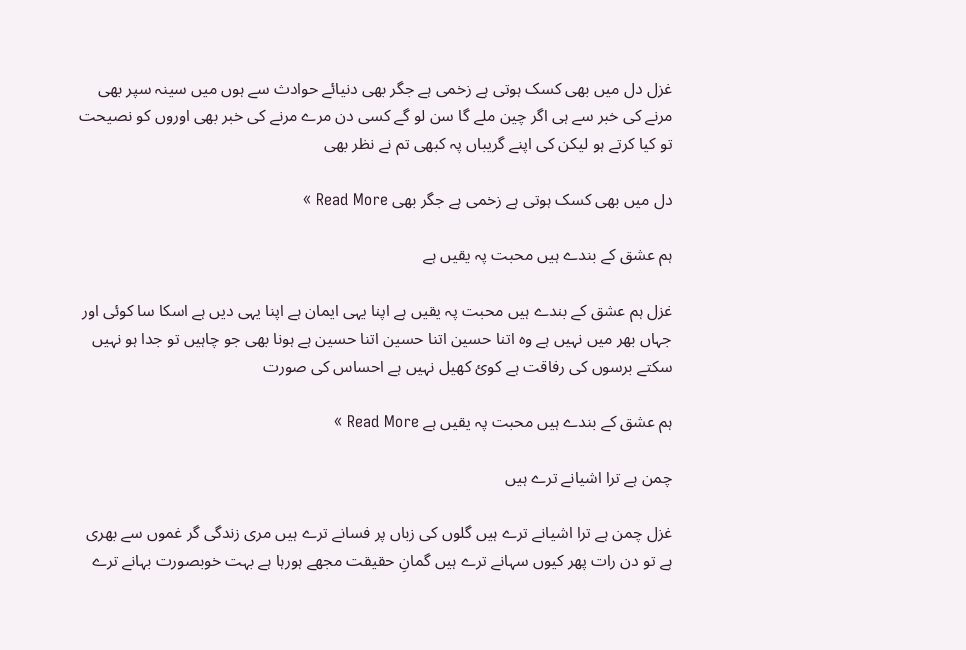غزل دل میں بھی کسک ہوتی ہے زخمی ہے جگر بھی دنیائے حوادث سے ہوں میں سینہ سپر بھی مرنے کی خبر سے ہی اگر چین ملے گا سن لو گے کسی دن مرے مرنے کی خبر بھی اوروں کو نصیحت تو کیا کرتے ہو لیکن کی اپنے گریباں پہ کبھی تم نے نظر بھی

دل میں بھی کسک ہوتی ہے زخمی ہے جگر بھی Read More »

ہم عشق کے بندے ہیں محبت پہ یقیں ہے

غزل ہم عشق کے بندے ہیں محبت پہ یقیں ہے اپنا یہی ایمان ہے اپنا یہی دیں ہے اسکا سا کوئی اور جہاں بھر میں نہیں ہے وہ اتنا حسین اتنا حسین اتنا حسین ہے ہونا بھی جو چاہیں تو جدا ہو نہیں سکتے برسوں کی رفاقت ہے کوئ کھیل نہیں ہے احساس کی صورت

ہم عشق کے بندے ہیں محبت پہ یقیں ہے Read More »

چمن ہے ترا اشیانے ترے ہیں

غزل چمن ہے ترا اشیانے ترے ہیں گلوں کی زباں پر فسانے ترے ہیں مری زندگی گر غموں سے بھری ہے تو دن رات پھر کیوں سہانے ترے ہیں گمانِ حقیقت مجھے ہورہا ہے بہت خوبصورت بہانے ترے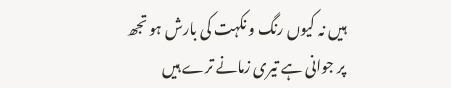ہیں نہ کیوں رنگ و نکہت کی بارش ہو تجھ پر جوانی ہے تیری زمانے ترے ہیں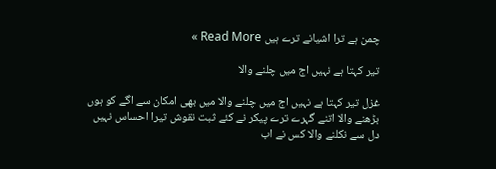چمن ہے ترا اشیانے ترے ہیں Read More »

تیر کہتا ہے نہیں اج میں چلنے والا

غزل تیر کہتا ہے نہیں اج میں چلنے والا میں بھی امکان سے اگے کو ہوں بڑھنے والا اتنے گہرے ترے پیکر نے کئے ثبت نقوش تیرا احساس نہیں دل سے نکلنے والا کس نے اب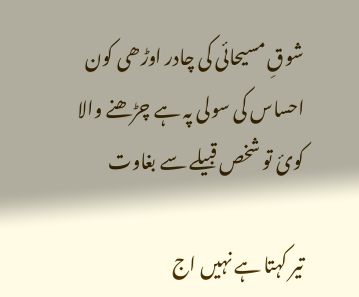شوقِ مسیحائی کی چادر اوڑھی کون احساس کی سولی پہ ہے چڑھنے والا کوئ تو شخص قبیلے سے بغاوت

تیر کہتا ہے نہیں اج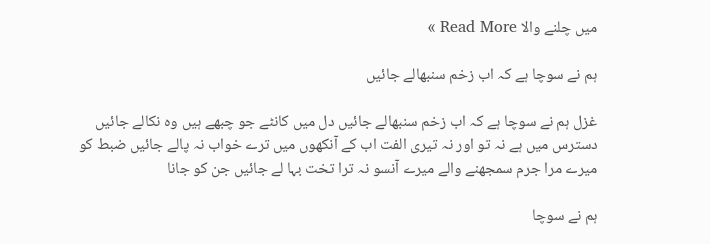میں چلنے والا Read More »

ہم نے سوچا ہے کہ اب زخم سنبھالے جائیں

غزل ہم نے سوچا ہے کہ اب زخم سنبھالے جائیں دل میں کانٹے جو چبھے ہیں وہ نکالے جائیں دسترس میں ہے نہ تو اور نہ تیری الفت اب کے آنکھوں میں ترے خواب نہ پالے جائیں ضبط کو میرے مرا جرم سمجھنے والے میرے آنسو نہ ترا تخت بہا لے جائیں جن کو جانا

ہم نے سوچا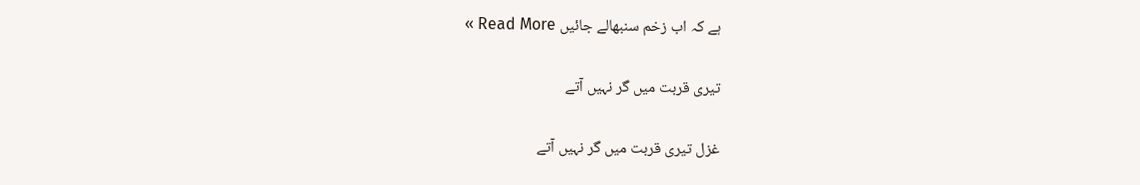ہے کہ اب زخم سنبھالے جائیں Read More »

تیری قربت میں گر نہیں آتے

غزل تیری قربت میں گر نہیں آتے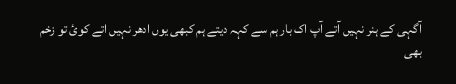آگہی کے ہنر نہیں آتے آپ اک بار ہم سے کہہ دیتے ہم کبھی یوں ادھر نہیں اتے کوئ تو زخم بھی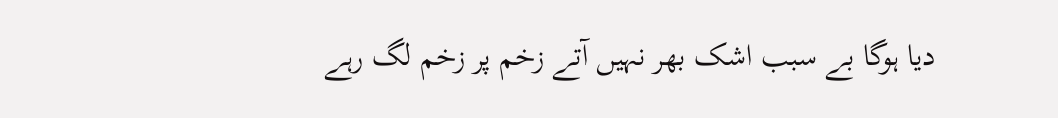دیا ہوگا بے سبب اشک بھر نہیں آتے زخم پر زخم لگ رہے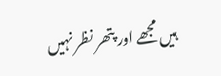ہیں مجھے اور پتھر نظر نہیں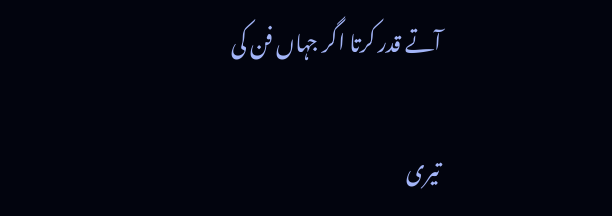آتے قدر کرتا اگر جہاں فن کی

تیری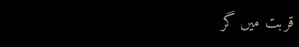قربت میں گر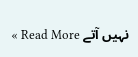نہیں آتے Read More »